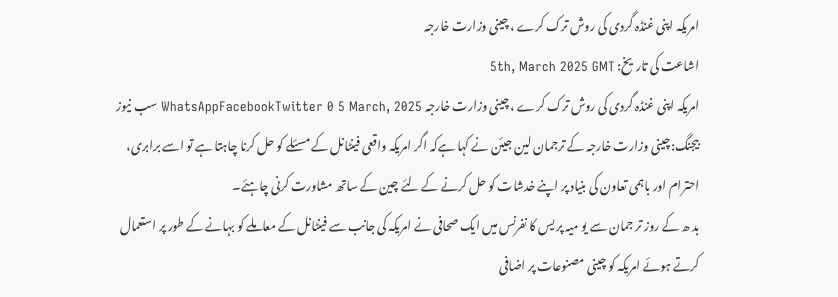امریکہ اپنی غنڈہ گردی کی روش ترک کرے ، چینی وزارت خارجہ
اشاعت کی تاریخ: 5th, March 2025 GMT
امریکہ اپنی غنڈہ گردی کی روش ترک کرے ، چینی وزارت خارجہ WhatsAppFacebookTwitter 0 5 March, 2025 سب نیوز
بیجنگ:چینی وزارت خارجہ کے ترجمان لین جیئن نے کہا ہےکہ اگر امریکہ واقعی فینٹانل کے مسئلے کو حل کرنا چاہتا ہے تو اسے برابری، احترام اور باہمی تعاون کی بنیاد پر اپنے خدشات کو حل کرنے کے لئے چین کے ساتھ مشاورت کرنی چاہئے۔
بد ھ کے روز تر جمان سے یو میہ پر یس کا نفرنس میں ایک صحافی نے امریکہ کی جانب سے فینٹانل کے معاملے کو بہانے کے طور پر استعمال کرتے ہوئے امریکہ کو چینی مصنوعات پر اضافی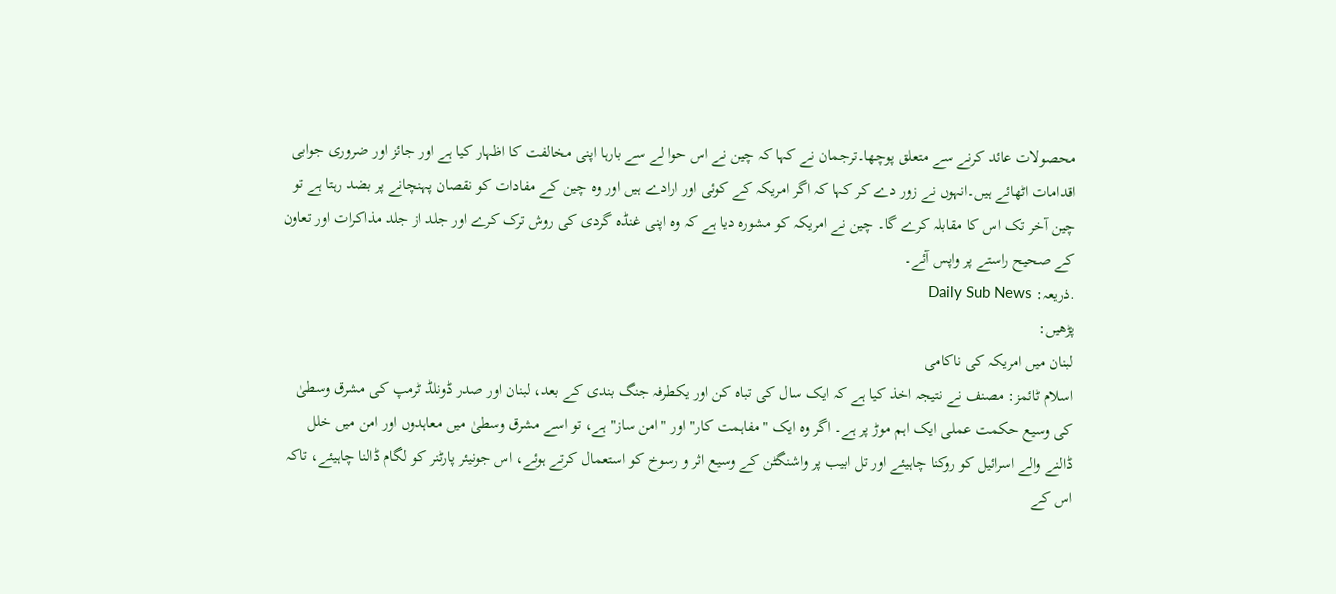محصولات عائد کرنے سے متعلق پوچھا۔ترجمان نے کہا کہ چین نے اس حوا لے سے بارہا اپنی مخالفت کا اظہار کیا ہے اور جائز اور ضروری جوابی اقدامات اٹھائے ہیں۔انہوں نے زور دے کر کہا کہ اگر امریکہ کے کوئی اور ارادے ہیں اور وہ چین کے مفادات کو نقصان پہنچانے پر بضد رہتا ہے تو چین آخر تک اس کا مقابلہ کرے گا۔ چین نے امریکہ کو مشورہ دیا ہے کہ وہ اپنی غنڈہ گردی کی روش ترک کرے اور جلد از جلد مذاکرات اور تعاون کے صحیح راستے پر واپس آئے۔
.ذریعہ: Daily Sub News
پڑھیں:
لبنان میں امریکہ کی ناکامی
اسلام ٹائمز: مصنف نے نتیجہ اخذ کیا ہے کہ ایک سال کی تباہ کن اور یکطرفہ جنگ بندی کے بعد، لبنان اور صدر ڈونلڈ ٹرمپ کی مشرق وسطیٰ کی وسیع حکمت عملی ایک اہم موڑ پر ہے۔ اگر وہ ایک "مفاہمت کار" اور "امن ساز" ہے، تو اسے مشرق وسطیٰ میں معاہدوں اور امن میں خلل ڈالنے والے اسرائیل کو روکنا چاہیئے اور تل ابیب پر واشنگٹن کے وسیع اثر و رسوخ کو استعمال کرتے ہوئے، اس جونیئر پارٹنر کو لگام ڈالنا چاہیئے، تاکہ اس کے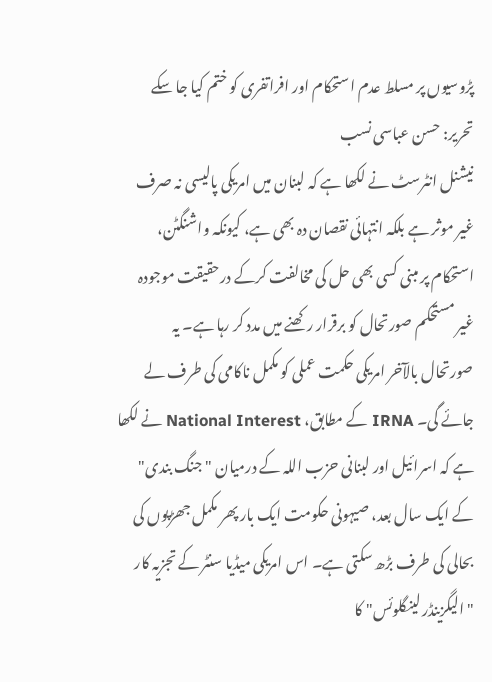پڑوسیوں پر مسلط عدم استحکام اور افراتفری کو ختم کیا جا سکے تحریر: حسن عباسی نسب
نیشنل انٹرسٹ نے لکھا ہے کہ لبنان میں امریکی پالیسی نہ صرف غیر موثر ہے بلکہ انتہائی نقصان دہ بھی ہے، کیونکہ واشنگٹن، استحکام پر مبنی کسی بھی حل کی مخالفت کرکے درحقیقت موجودہ غیر مستحکم صورتحال کو برقرار رکھنے میں مدد کر رہا ہے۔ یہ صورتحال بالآخر امریکی حکمت عملی کو مکمل ناکامی کی طرف لے جائے گی۔ IRNA کے مطابق، National Interest نے لکھا ہے کہ اسرائیل اور لبنانی حزب اللہ کے درمیان "جنگ بندی" کے ایک سال بعد، صیہونی حکومت ایک بار پھر مکمل جھڑپوں کی بحالی کی طرف بڑھ سکتی ہے۔ اس امریکی میڈیا سنٹر کے تجزیہ کار "الیگزینڈر لینگلوئس" کا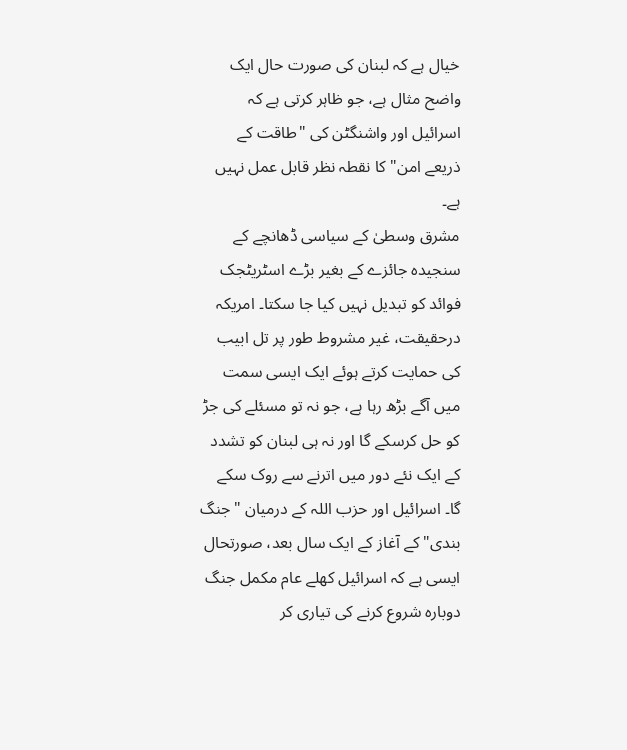خیال ہے کہ لبنان کی صورت حال ایک واضح مثال ہے، جو ظاہر کرتی ہے کہ اسرائیل اور واشنگٹن کی "طاقت کے ذریعے امن" کا نقطہ نظر قابل عمل نہیں ہے۔
مشرق وسطیٰ کے سیاسی ڈھانچے کے سنجیدہ جائزے کے بغیر بڑے اسٹریٹجک فوائد کو تبدیل نہیں کیا جا سکتا۔ امریکہ درحقیقت، غیر مشروط طور پر تل ابیب کی حمایت کرتے ہوئے ایک ایسی سمت میں آگے بڑھ رہا ہے، جو نہ تو مسئلے کی جڑ کو حل کرسکے گا اور نہ ہی لبنان کو تشدد کے ایک نئے دور میں اترنے سے روک سکے گا۔ اسرائیل اور حزب اللہ کے درمیان "جنگ بندی" کے آغاز کے ایک سال بعد، صورتحال ایسی ہے کہ اسرائیل کھلے عام مکمل جنگ دوبارہ شروع کرنے کی تیاری کر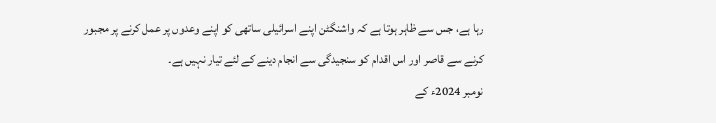رہا ہے، جس سے ظاہر ہوتا ہے کہ واشنگٹن اپنے اسرائیلی ساتھی کو اپنے وعدوں پر عمل کرنے پر مجبور کرنے سے قاصر اور اس اقدام کو سنجیدگی سے انجام دینے کے لئے تیار نہیں ہے۔
نومبر 2024ء کے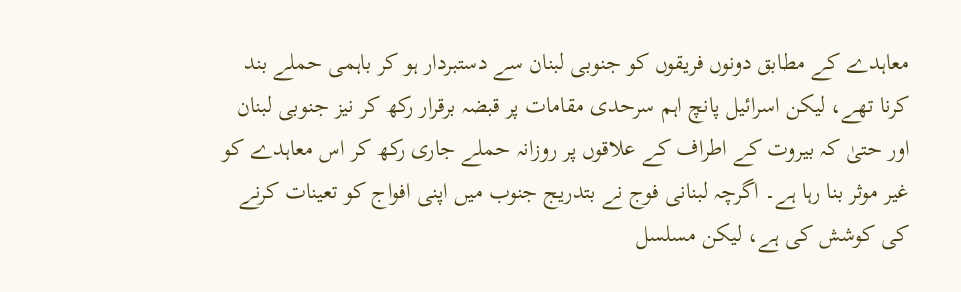معاہدے کے مطابق دونوں فریقوں کو جنوبی لبنان سے دستبردار ہو کر باہمی حملے بند کرنا تھے، لیکن اسرائیل پانچ اہم سرحدی مقامات پر قبضہ برقرار رکھ کر نیز جنوبی لبنان اور حتیٰ کہ بیروت کے اطراف کے علاقوں پر روزانہ حملے جاری رکھ کر اس معاہدے کو غیر موثر بنا رہا ہے۔ اگرچہ لبنانی فوج نے بتدریج جنوب میں اپنی افواج کو تعینات کرنے کی کوشش کی ہے، لیکن مسلسل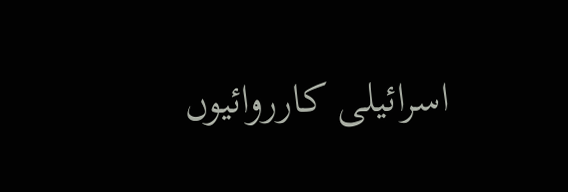اسرائیلی کارروائیوں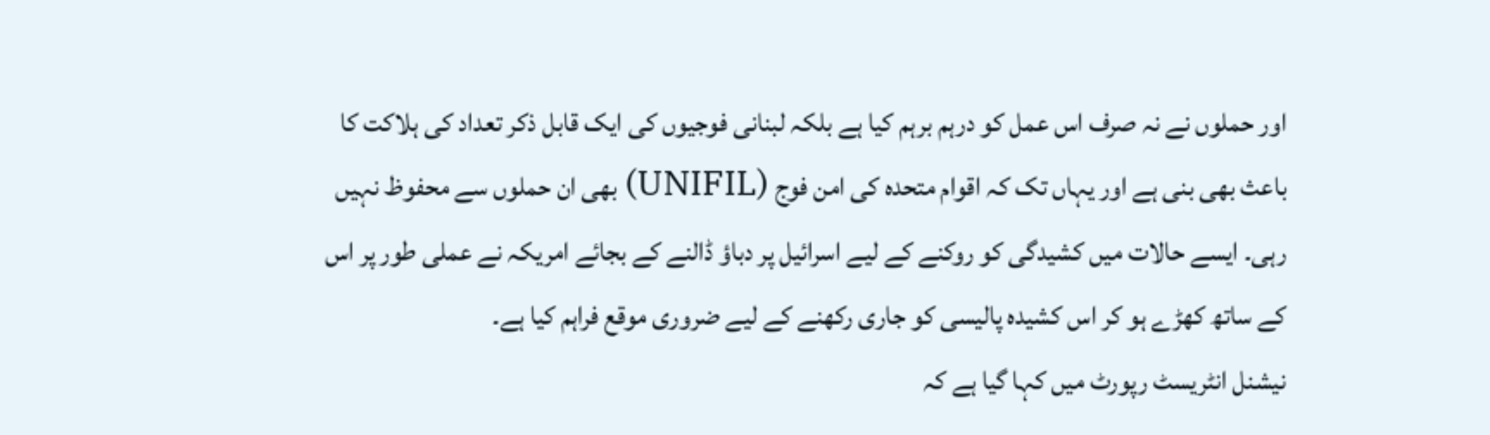اور حملوں نے نہ صرف اس عمل کو درہم برہم کیا ہے بلکہ لبنانی فوجیوں کی ایک قابل ذکر تعداد کی ہلاکت کا باعث بھی بنی ہے اور یہاں تک کہ اقوام متحدہ کی امن فوج (UNIFIL) بھی ان حملوں سے محفوظ نہیں رہی۔ ایسے حالات میں کشیدگی کو روکنے کے لیے اسرائیل پر دباؤ ڈالنے کے بجائے امریکہ نے عملی طور پر اس کے ساتھ کھڑے ہو کر اس کشیدہ پالیسی کو جاری رکھنے کے لیے ضروری موقع فراہم کیا ہے۔
نیشنل انٹریسٹ رپورٹ میں کہا گیا ہے کہ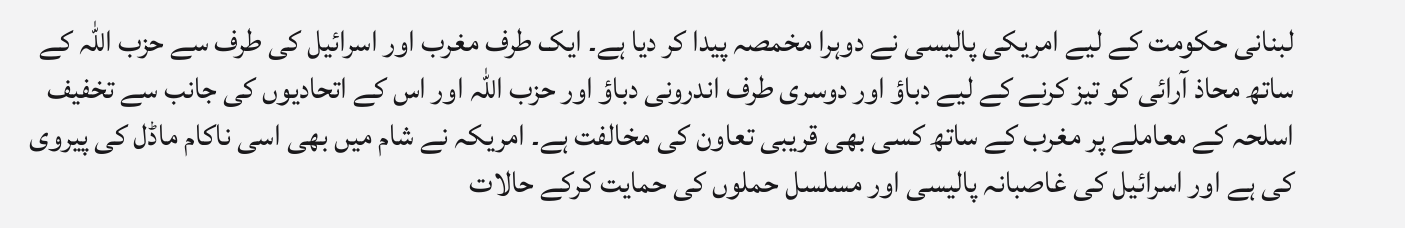لبنانی حکومت کے لیے امریکی پالیسی نے دوہرا مخمصہ پیدا کر دیا ہے۔ ایک طرف مغرب اور اسرائیل کی طرف سے حزب اللہ کے ساتھ محاذ آرائی کو تیز کرنے کے لیے دباؤ اور دوسری طرف اندرونی دباؤ اور حزب اللہ اور اس کے اتحادیوں کی جانب سے تخفیف اسلحہ کے معاملے پر مغرب کے ساتھ کسی بھی قریبی تعاون کی مخالفت ہے۔ امریکہ نے شام میں بھی اسی ناکام ماڈل کی پیروی کی ہے اور اسرائیل کی غاصبانہ پالیسی اور مسلسل حملوں کی حمایت کرکے حالات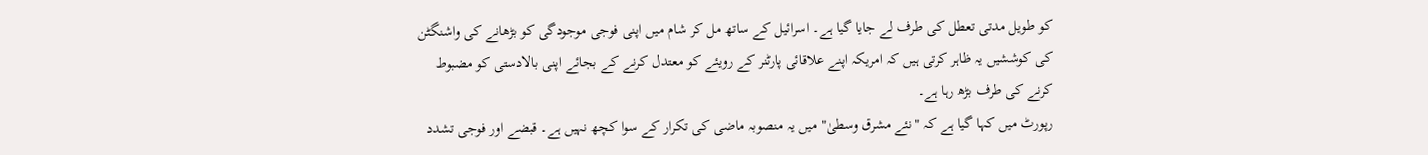کو طویل مدتی تعطل کی طرف لے جایا گیا ہے۔ اسرائیل کے ساتھ مل کر شام میں اپنی فوجی موجودگی کو بڑھانے کی واشنگٹن کی کوششیں یہ ظاہر کرتی ہیں کہ امریکہ اپنے علاقائی پارٹنر کے رویئے کو معتدل کرنے کے بجائے اپنی بالادستی کو مضبوط کرنے کی طرف بڑھ رہا ہے۔
رپورٹ میں کہا گیا ہے کہ "نئے مشرق وسطیٰ" میں یہ منصوبہ ماضی کی تکرار کے سوا کچھ نہیں ہے۔ قبضے اور فوجی تشدد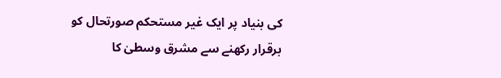کی بنیاد پر ایک غیر مستحکم صورتحال کو برقرار رکھنے سے مشرق وسطیٰ کا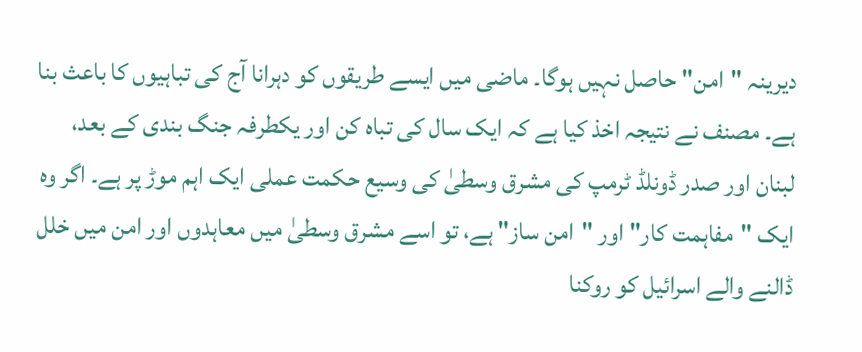دیرینہ "امن" حاصل نہیں ہوگا۔ ماضی میں ایسے طریقوں کو دہرانا آج کی تباہیوں کا باعث بنا ہے۔ مصنف نے نتیجہ اخذ کیا ہے کہ ایک سال کی تباہ کن اور یکطرفہ جنگ بندی کے بعد، لبنان اور صدر ڈونلڈ ٹرمپ کی مشرق وسطیٰ کی وسیع حکمت عملی ایک اہم موڑ پر ہے۔ اگر وہ ایک "مفاہمت کار" اور "امن ساز" ہے، تو اسے مشرق وسطیٰ میں معاہدوں اور امن میں خلل ڈالنے والے اسرائیل کو روکنا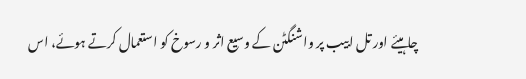چاہیئے اور تل ابیب پر واشنگٹن کے وسیع اثر و رسوخ کو استعمال کرتے ہوئے، اس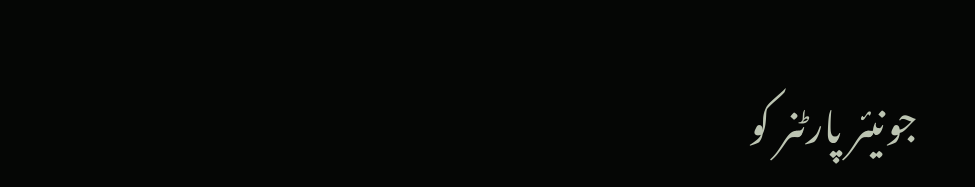جونیئر پارٹنر کو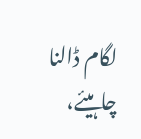لگام ڈالنا چاہیئے،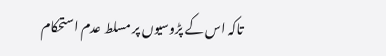تاکہ اس کے پڑوسیوں پر مسلط عدم استحکام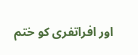اور افراتفری کو ختم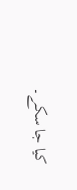کیا جا سکے۔